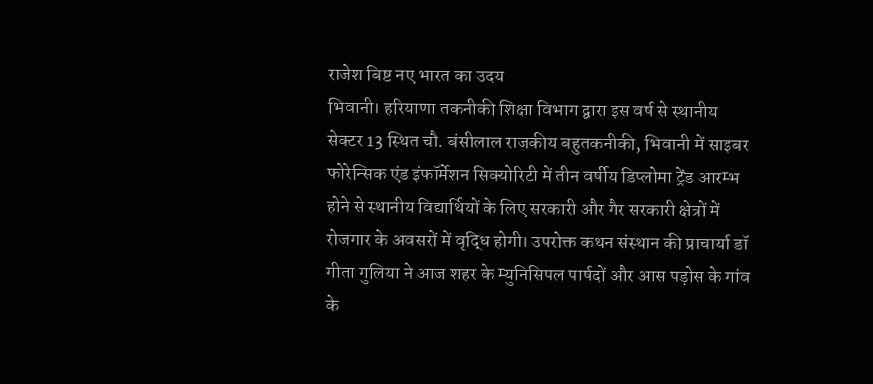राजेश बिष्ट नए भारत का उदय
भिवानी। हरियाणा तकनीकी शिक्षा विभाग द्वारा इस वर्ष से स्थानीय सेक्टर 13 स्थित चौ. बंसीलाल राजकीय बहुतकनीकी, भिवानी में साइबर फोरेन्सिक एंड इंफॉर्मेशन सिक्योरिटी में तीन वर्षीय डिप्लोमा ट्रेंड आरम्भ होने से स्थानीय विद्यार्थियों के लिए सरकारी और गैर सरकारी क्षेत्रों में रोजगार के अवसरों में वृद्धि होगी। उपरोक्त कथन संस्थान की प्राचार्या डॉ गीता गुलिया ने आज शहर के म्युनिसिपल पार्षदों और आस पड़ोस के गांव के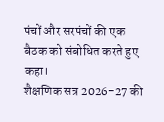पंचों और सरपंचों की एक बैठक को संबोधित करते हुए कहा।
शैक्षणिक सत्र 2026-27 की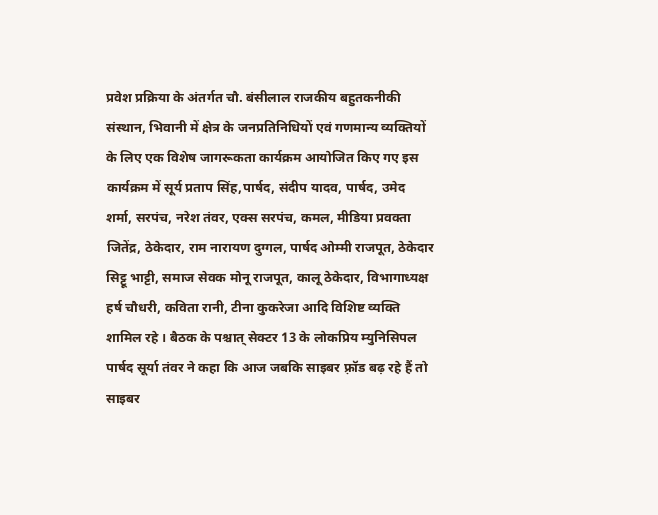प्रवेश प्रक्रिया के अंतर्गत चौ. बंसीलाल राजकीय बहुतकनीकी संस्थान, भिवानी में क्षेत्र के जनप्रतिनिधियों एवं गणमान्य व्यक्तियों के लिए एक विशेष जागरूकता कार्यक्रम आयोजित किए गए इस कार्यक्रम में सूर्य प्रताप सिंह,पार्षद, संदीप यादव, पार्षद, उमेद शर्मा, सरपंच, नरेश तंवर, एक्स सरपंच, कमल, मीडिया प्रवक्ता जितेंद्र, ठेकेदार, राम नारायण दुग्गल, पार्षद ओम्मी राजपूत, ठेकेदार सिट्टू भाट्टी, समाज सेवक मोनू राजपूत, कालू ठेकेदार, विभागाध्यक्ष हर्ष चौधरी, कविता रानी, टीना कुकरेजा आदि विशिष्ट व्यक्ति शामिल रहे । बैठक के पश्चात् सेक्टर 13 के लोकप्रिय म्युनिसिपल पार्षद सूर्या तंवर ने कहा कि आज जबकि साइबर फ़्रॉड बढ़ रहे हैं तो साइबर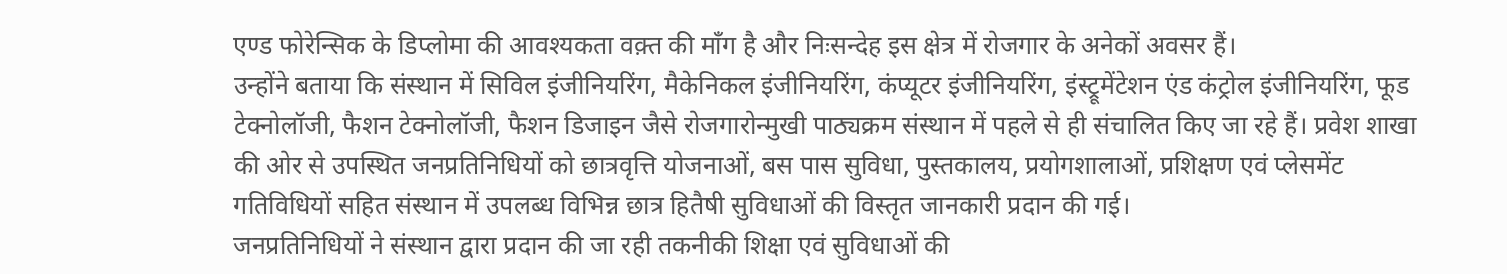एण्ड फोरेन्सिक के डिप्लोमा की आवश्यकता वक़्त की माँग है और निःसन्देह इस क्षेत्र में रोजगार के अनेकों अवसर हैं।
उन्होंने बताया कि संस्थान में सिविल इंजीनियरिंग, मैकेनिकल इंजीनियरिंग, कंप्यूटर इंजीनियरिंग, इंस्ट्रूमेंटेशन एंड कंट्रोल इंजीनियरिंग, फूड टेक्नोलॉजी, फैशन टेक्नोलॉजी, फैशन डिजाइन जैसे रोजगारोन्मुखी पाठ्यक्रम संस्थान में पहले से ही संचालित किए जा रहे हैं। प्रवेश शाखा की ओर से उपस्थित जनप्रतिनिधियों को छात्रवृत्ति योजनाओं, बस पास सुविधा, पुस्तकालय, प्रयोगशालाओं, प्रशिक्षण एवं प्लेसमेंट गतिविधियों सहित संस्थान में उपलब्ध विभिन्न छात्र हितैषी सुविधाओं की विस्तृत जानकारी प्रदान की गई।
जनप्रतिनिधियों ने संस्थान द्वारा प्रदान की जा रही तकनीकी शिक्षा एवं सुविधाओं की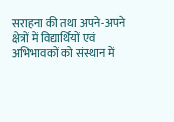सराहना की तथा अपने-अपने क्षेत्रों में विद्यार्थियों एवं अभिभावकों को संस्थान में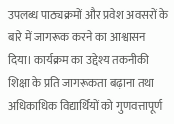उपलब्ध पाठ्यक्रमों और प्रवेश अवसरों के बारे में जागरूक करने का आश्वासन दिया। कार्यक्रम का उद्देश्य तकनीकी शिक्षा के प्रति जागरूकता बढ़ाना तथा अधिकाधिक विद्यार्थियों को गुणवत्तापूर्ण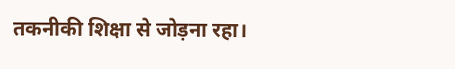तकनीकी शिक्षा से जोड़ना रहा।